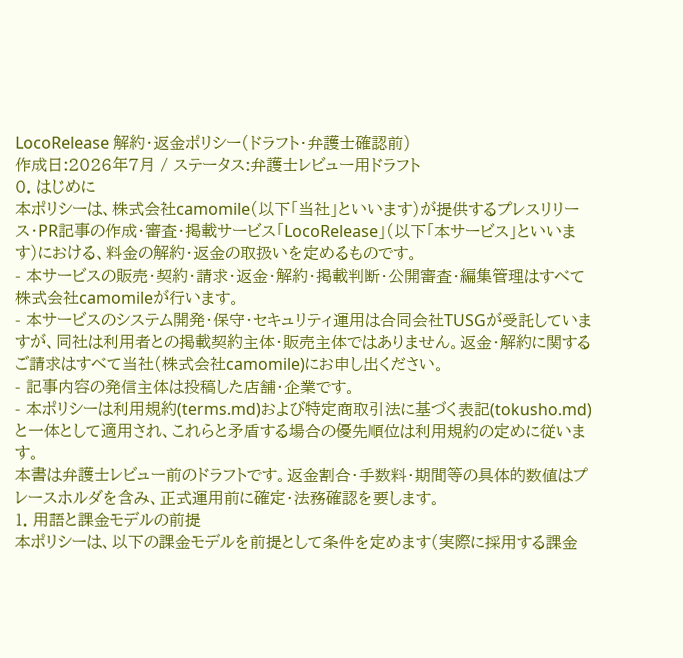LocoRelease 解約・返金ポリシー(ドラフト・弁護士確認前)
作成日:2026年7月 / ステータス:弁護士レビュー用ドラフト
0. はじめに
本ポリシーは、株式会社camomile(以下「当社」といいます)が提供するプレスリリース・PR記事の作成・審査・掲載サービス「LocoRelease」(以下「本サービス」といいます)における、料金の解約・返金の取扱いを定めるものです。
- 本サービスの販売・契約・請求・返金・解約・掲載判断・公開審査・編集管理はすべて株式会社camomileが行います。
- 本サービスのシステム開発・保守・セキュリティ運用は合同会社TUSGが受託していますが、同社は利用者との掲載契約主体・販売主体ではありません。返金・解約に関するご請求はすべて当社(株式会社camomile)にお申し出ください。
- 記事内容の発信主体は投稿した店舗・企業です。
- 本ポリシーは利用規約(terms.md)および特定商取引法に基づく表記(tokusho.md)と一体として適用され、これらと矛盾する場合の優先順位は利用規約の定めに従います。
本書は弁護士レビュー前のドラフトです。返金割合・手数料・期間等の具体的数値はプレースホルダを含み、正式運用前に確定・法務確認を要します。
1. 用語と課金モデルの前提
本ポリシーは、以下の課金モデルを前提として条件を定めます(実際に採用する課金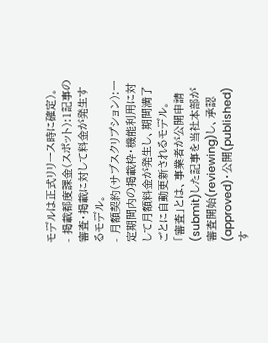モデルは正式リリース時に確定)。
- 掲載都度課金(スポット):1記事の審査・掲載に対して料金が発生するモデル。
- 月額契約(サブスクリプション):一定期間内の掲載枠・機能利用に対して月額料金が発生し、期間満了ごとに自動更新されるモデル。
「審査」とは、事業者が公開申請(submit)した記事を当社本部が審査開始(reviewing)し、承認(approved)・公開(published)す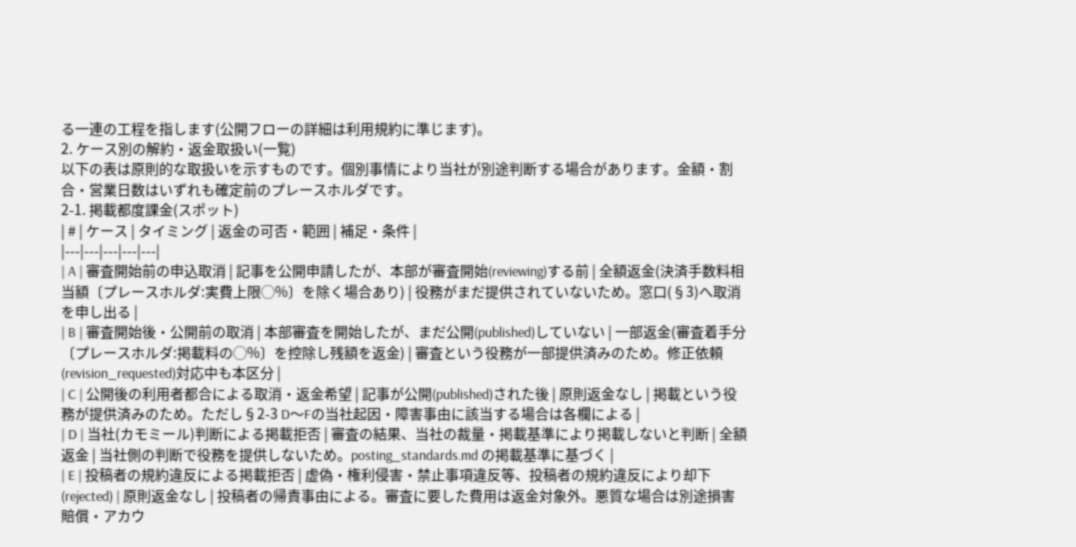る一連の工程を指します(公開フローの詳細は利用規約に準じます)。
2. ケース別の解約・返金取扱い(一覧)
以下の表は原則的な取扱いを示すものです。個別事情により当社が別途判断する場合があります。金額・割合・営業日数はいずれも確定前のプレースホルダです。
2-1. 掲載都度課金(スポット)
| # | ケース | タイミング | 返金の可否・範囲 | 補足・条件 |
|---|---|---|---|---|
| A | 審査開始前の申込取消 | 記事を公開申請したが、本部が審査開始(reviewing)する前 | 全額返金(決済手数料相当額〔プレースホルダ:実費上限◯%〕を除く場合あり) | 役務がまだ提供されていないため。窓口(§3)へ取消を申し出る |
| B | 審査開始後・公開前の取消 | 本部審査を開始したが、まだ公開(published)していない | 一部返金(審査着手分〔プレースホルダ:掲載料の◯%〕を控除し残額を返金) | 審査という役務が一部提供済みのため。修正依頼(revision_requested)対応中も本区分 |
| C | 公開後の利用者都合による取消・返金希望 | 記事が公開(published)された後 | 原則返金なし | 掲載という役務が提供済みのため。ただし§2-3 D〜Fの当社起因・障害事由に該当する場合は各欄による |
| D | 当社(カモミール)判断による掲載拒否 | 審査の結果、当社の裁量・掲載基準により掲載しないと判断 | 全額返金 | 当社側の判断で役務を提供しないため。posting_standards.md の掲載基準に基づく |
| E | 投稿者の規約違反による掲載拒否 | 虚偽・権利侵害・禁止事項違反等、投稿者の規約違反により却下(rejected) | 原則返金なし | 投稿者の帰責事由による。審査に要した費用は返金対象外。悪質な場合は別途損害賠償・アカウ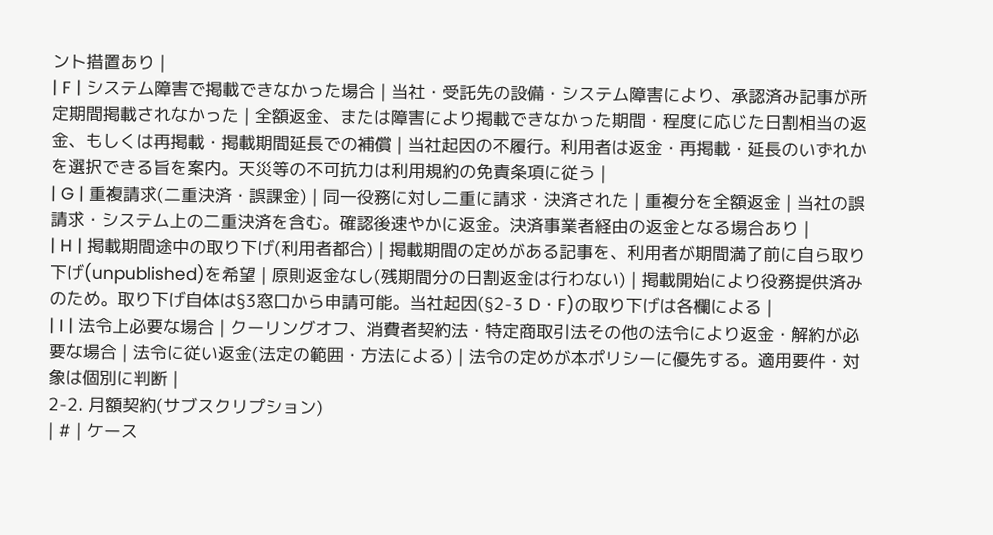ント措置あり |
| F | システム障害で掲載できなかった場合 | 当社・受託先の設備・システム障害により、承認済み記事が所定期間掲載されなかった | 全額返金、または障害により掲載できなかった期間・程度に応じた日割相当の返金、もしくは再掲載・掲載期間延長での補償 | 当社起因の不履行。利用者は返金・再掲載・延長のいずれかを選択できる旨を案内。天災等の不可抗力は利用規約の免責条項に従う |
| G | 重複請求(二重決済・誤課金) | 同一役務に対し二重に請求・決済された | 重複分を全額返金 | 当社の誤請求・システム上の二重決済を含む。確認後速やかに返金。決済事業者経由の返金となる場合あり |
| H | 掲載期間途中の取り下げ(利用者都合) | 掲載期間の定めがある記事を、利用者が期間満了前に自ら取り下げ(unpublished)を希望 | 原則返金なし(残期間分の日割返金は行わない) | 掲載開始により役務提供済みのため。取り下げ自体は§3窓口から申請可能。当社起因(§2-3 D・F)の取り下げは各欄による |
| I | 法令上必要な場合 | クーリングオフ、消費者契約法・特定商取引法その他の法令により返金・解約が必要な場合 | 法令に従い返金(法定の範囲・方法による) | 法令の定めが本ポリシーに優先する。適用要件・対象は個別に判断 |
2-2. 月額契約(サブスクリプション)
| # | ケース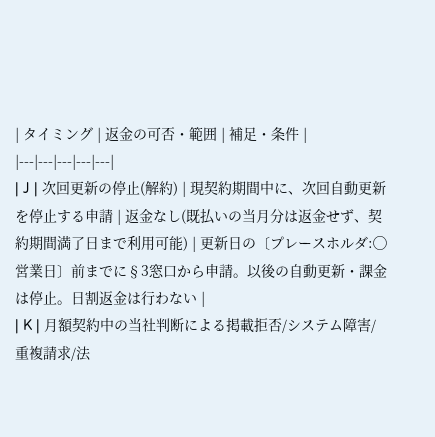| タイミング | 返金の可否・範囲 | 補足・条件 |
|---|---|---|---|---|
| J | 次回更新の停止(解約) | 現契約期間中に、次回自動更新を停止する申請 | 返金なし(既払いの当月分は返金せず、契約期間満了日まで利用可能) | 更新日の〔プレースホルダ:◯営業日〕前までに§3窓口から申請。以後の自動更新・課金は停止。日割返金は行わない |
| K | 月額契約中の当社判断による掲載拒否/システム障害/重複請求/法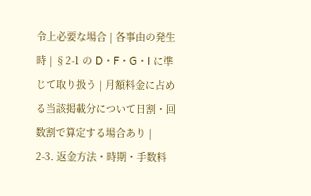令上必要な場合 | 各事由の発生時 | §2-1 の D・F・G・I に準じて取り扱う | 月額料金に占める当該掲載分について日割・回数割で算定する場合あり |
2-3. 返金方法・時期・手数料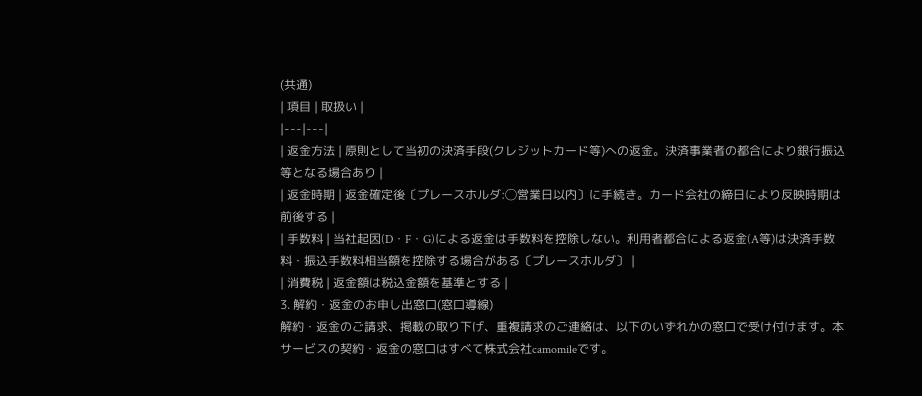(共通)
| 項目 | 取扱い |
|---|---|
| 返金方法 | 原則として当初の決済手段(クレジットカード等)への返金。決済事業者の都合により銀行振込等となる場合あり |
| 返金時期 | 返金確定後〔プレースホルダ:◯営業日以内〕に手続き。カード会社の締日により反映時期は前後する |
| 手数料 | 当社起因(D・F・G)による返金は手数料を控除しない。利用者都合による返金(A等)は決済手数料・振込手数料相当額を控除する場合がある〔プレースホルダ〕 |
| 消費税 | 返金額は税込金額を基準とする |
3. 解約・返金のお申し出窓口(窓口導線)
解約・返金のご請求、掲載の取り下げ、重複請求のご連絡は、以下のいずれかの窓口で受け付けます。本サービスの契約・返金の窓口はすべて株式会社camomileです。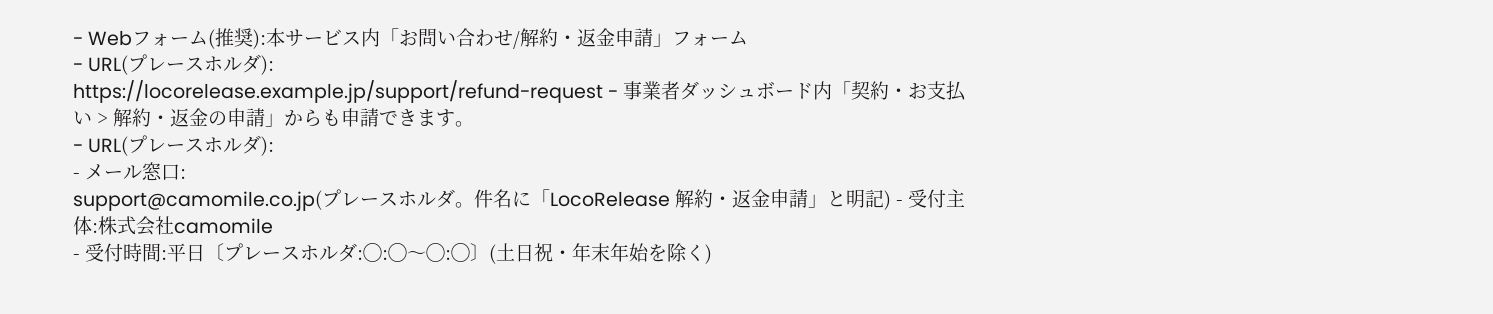- Webフォーム(推奨):本サービス内「お問い合わせ/解約・返金申請」フォーム
- URL(プレースホルダ):
https://locorelease.example.jp/support/refund-request - 事業者ダッシュボード内「契約・お支払い > 解約・返金の申請」からも申請できます。
- URL(プレースホルダ):
- メール窓口:
support@camomile.co.jp(プレースホルダ。件名に「LocoRelease 解約・返金申請」と明記) - 受付主体:株式会社camomile
- 受付時間:平日〔プレースホルダ:◯:◯〜◯:◯〕(土日祝・年末年始を除く)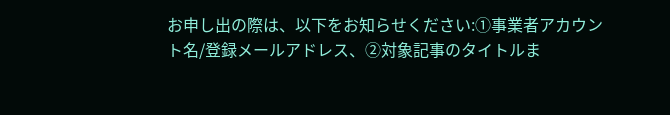お申し出の際は、以下をお知らせください:①事業者アカウント名/登録メールアドレス、②対象記事のタイトルま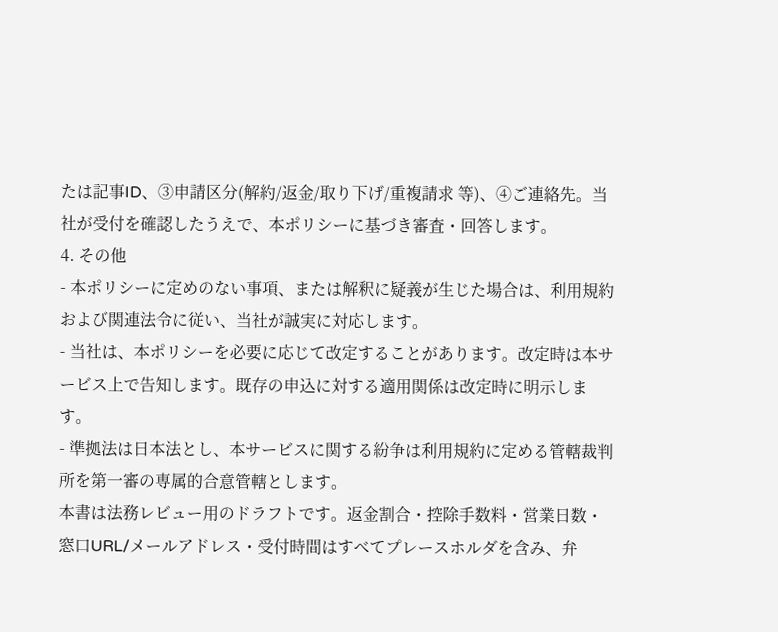たは記事ID、③申請区分(解約/返金/取り下げ/重複請求 等)、④ご連絡先。当社が受付を確認したうえで、本ポリシーに基づき審査・回答します。
4. その他
- 本ポリシーに定めのない事項、または解釈に疑義が生じた場合は、利用規約および関連法令に従い、当社が誠実に対応します。
- 当社は、本ポリシーを必要に応じて改定することがあります。改定時は本サービス上で告知します。既存の申込に対する適用関係は改定時に明示します。
- 準拠法は日本法とし、本サービスに関する紛争は利用規約に定める管轄裁判所を第一審の専属的合意管轄とします。
本書は法務レビュー用のドラフトです。返金割合・控除手数料・営業日数・窓口URL/メールアドレス・受付時間はすべてプレースホルダを含み、弁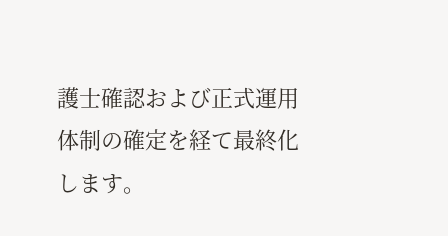護士確認および正式運用体制の確定を経て最終化します。